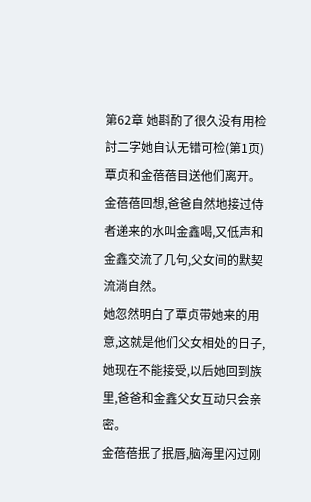第62章 她斟酌了很久没有用检討二字她自认无错可检(第1页)
覃贞和金蓓蓓目送他们离开。
金蓓蓓回想,爸爸自然地接过侍者递来的水叫金鑫喝,又低声和金鑫交流了几句,父女间的默契流淌自然。
她忽然明白了覃贞带她来的用意,这就是他们父女相处的日子,她现在不能接受,以后她回到族里,爸爸和金鑫父女互动只会亲密。
金蓓蓓抿了抿唇,脑海里闪过刚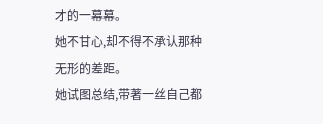才的一幕幕。
她不甘心,却不得不承认那种无形的差距。
她试图总结,带著一丝自己都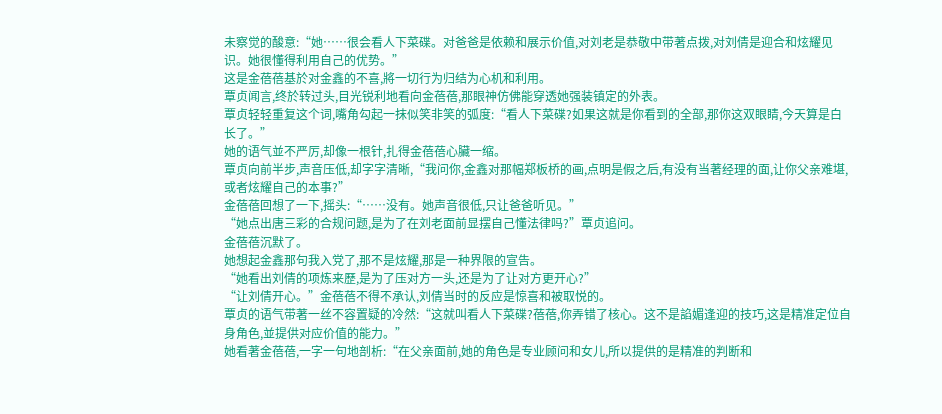未察觉的酸意:“她……很会看人下菜碟。对爸爸是依赖和展示价值,对刘老是恭敬中带著点拨,对刘倩是迎合和炫耀见识。她很懂得利用自己的优势。”
这是金蓓蓓基於对金鑫的不喜,將一切行为归结为心机和利用。
覃贞闻言,终於转过头,目光锐利地看向金蓓蓓,那眼神仿佛能穿透她强装镇定的外表。
覃贞轻轻重复这个词,嘴角勾起一抹似笑非笑的弧度:“看人下菜碟?如果这就是你看到的全部,那你这双眼睛,今天算是白长了。”
她的语气並不严厉,却像一根针,扎得金蓓蓓心臟一缩。
覃贞向前半步,声音压低,却字字清晰,“我问你,金鑫对那幅郑板桥的画,点明是假之后,有没有当著经理的面,让你父亲难堪,或者炫耀自己的本事?”
金蓓蓓回想了一下,摇头:“……没有。她声音很低,只让爸爸听见。”
“她点出唐三彩的合规问题,是为了在刘老面前显摆自己懂法律吗?”覃贞追问。
金蓓蓓沉默了。
她想起金鑫那句我入党了,那不是炫耀,那是一种界限的宣告。
“她看出刘倩的项炼来歷,是为了压对方一头,还是为了让对方更开心?”
“让刘倩开心。”金蓓蓓不得不承认,刘倩当时的反应是惊喜和被取悦的。
覃贞的语气带著一丝不容置疑的冷然:“这就叫看人下菜碟?蓓蓓,你弄错了核心。这不是諂媚逢迎的技巧,这是精准定位自身角色,並提供对应价值的能力。”
她看著金蓓蓓,一字一句地剖析:“在父亲面前,她的角色是专业顾问和女儿,所以提供的是精准的判断和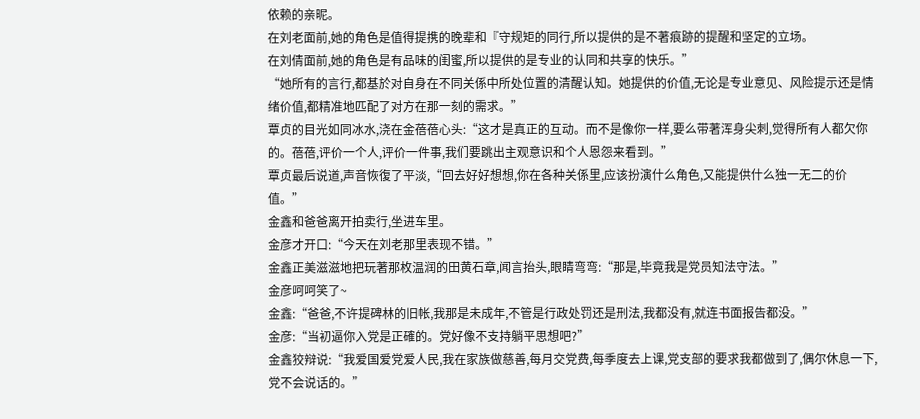依赖的亲昵。
在刘老面前,她的角色是值得提携的晚辈和『守规矩的同行,所以提供的是不著痕跡的提醒和坚定的立场。
在刘倩面前,她的角色是有品味的闺蜜,所以提供的是专业的认同和共享的快乐。”
“她所有的言行,都基於对自身在不同关係中所处位置的清醒认知。她提供的价值,无论是专业意见、风险提示还是情绪价值,都精准地匹配了对方在那一刻的需求。”
覃贞的目光如同冰水,浇在金蓓蓓心头:“这才是真正的互动。而不是像你一样,要么带著浑身尖刺,觉得所有人都欠你的。蓓蓓,评价一个人,评价一件事,我们要跳出主观意识和个人恩怨来看到。”
覃贞最后说道,声音恢復了平淡,“回去好好想想,你在各种关係里,应该扮演什么角色,又能提供什么独一无二的价值。”
金鑫和爸爸离开拍卖行,坐进车里。
金彦才开口:“今天在刘老那里表现不错。”
金鑫正美滋滋地把玩著那枚温润的田黄石章,闻言抬头,眼睛弯弯:“那是,毕竟我是党员知法守法。”
金彦呵呵笑了~
金鑫:“爸爸,不许提碑林的旧帐,我那是未成年,不管是行政处罚还是刑法,我都没有,就连书面报告都没。”
金彦:“当初逼你入党是正確的。党好像不支持躺平思想吧?”
金鑫狡辩说:“我爱国爱党爱人民,我在家族做慈善,每月交党费,每季度去上课,党支部的要求我都做到了,偶尔休息一下,党不会说话的。”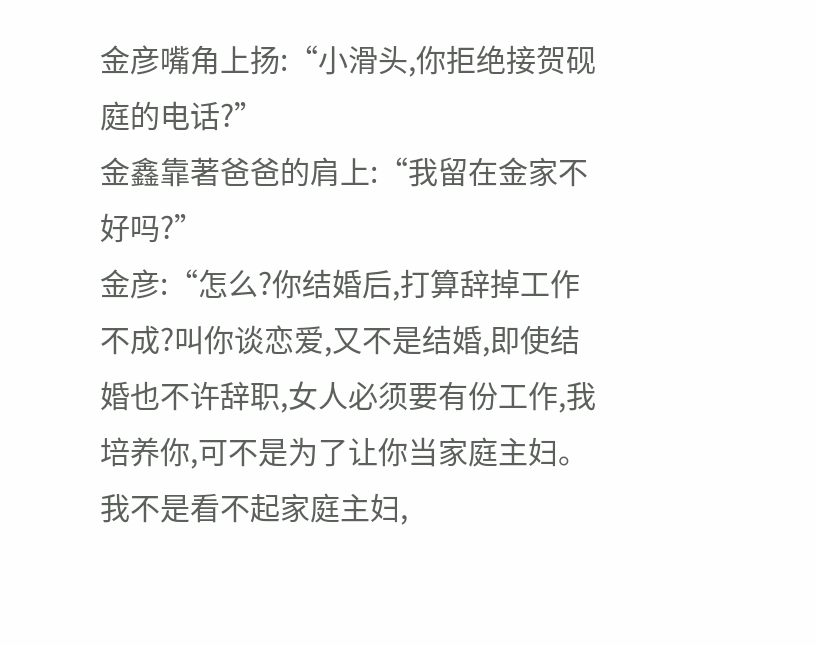金彦嘴角上扬:“小滑头,你拒绝接贺砚庭的电话?”
金鑫靠著爸爸的肩上:“我留在金家不好吗?”
金彦:“怎么?你结婚后,打算辞掉工作不成?叫你谈恋爱,又不是结婚,即使结婚也不许辞职,女人必须要有份工作,我培养你,可不是为了让你当家庭主妇。
我不是看不起家庭主妇,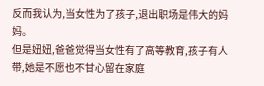反而我认为,当女性为了孩子,退出职场是伟大的妈妈。
但是妞妞,爸爸觉得当女性有了高等教育,孩子有人带,她是不愿也不甘心留在家庭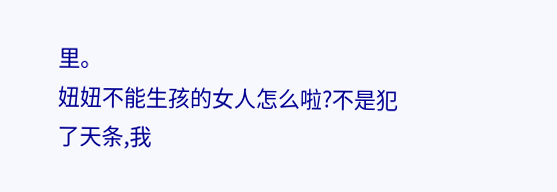里。
妞妞不能生孩的女人怎么啦?不是犯了天条,我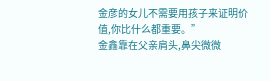金彦的女儿不需要用孩子来证明价值,你比什么都重要。”
金鑫靠在父亲肩头,鼻尖微微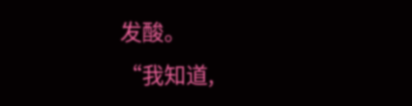发酸。
“我知道,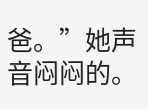爸。”她声音闷闷的。